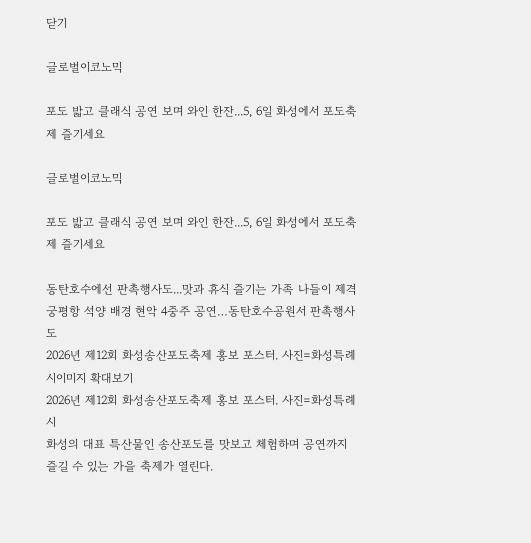닫기

글로벌이코노믹

포도 밟고 클래식 공연 보며 와인 한잔...5, 6일 화성에서 포도축제 즐기세요

글로벌이코노믹

포도 밟고 클래식 공연 보며 와인 한잔...5, 6일 화성에서 포도축제 즐기세요

동탄호수에선 판촉행사도...맛과 휴식 즐기는 가족 나들이 제격
궁평항 석양 배경 현악 4중주 공연…동탄호수공원서 판촉행사도
2026년 제12회 화성송산포도축제 홍보 포스터. 사진=화성특례시이미지 확대보기
2026년 제12회 화성송산포도축제 홍보 포스터. 사진=화성특례시
화성의 대표 특산물인 송산포도를 맛보고 체험하며 공연까지 즐길 수 있는 가을 축제가 열린다.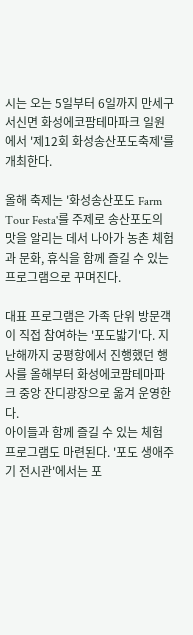시는 오는 5일부터 6일까지 만세구 서신면 화성에코팜테마파크 일원에서 '제12회 화성송산포도축제'를 개최한다.

올해 축제는 '화성송산포도 Farm Tour Festa'를 주제로 송산포도의 맛을 알리는 데서 나아가 농촌 체험과 문화, 휴식을 함께 즐길 수 있는 프로그램으로 꾸며진다.

대표 프로그램은 가족 단위 방문객이 직접 참여하는 '포도밟기'다. 지난해까지 궁평항에서 진행했던 행사를 올해부터 화성에코팜테마파크 중앙 잔디광장으로 옮겨 운영한다.
아이들과 함께 즐길 수 있는 체험 프로그램도 마련된다. '포도 생애주기 전시관'에서는 포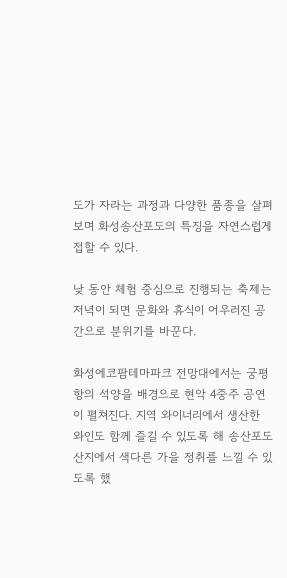도가 자라는 과정과 다양한 품종을 살펴보며 화성송산포도의 특징을 자연스럽게 접할 수 있다.

낮 동안 체험 중심으로 진행되는 축제는 저녁이 되면 문화와 휴식이 어우러진 공간으로 분위기를 바꾼다.

화성에코팜테마파크 전망대에서는 궁평항의 석양을 배경으로 현악 4중주 공연이 펼쳐진다. 지역 와이너리에서 생산한 와인도 함께 즐길 수 있도록 해 송산포도 산지에서 색다른 가을 정취를 느낄 수 있도록 했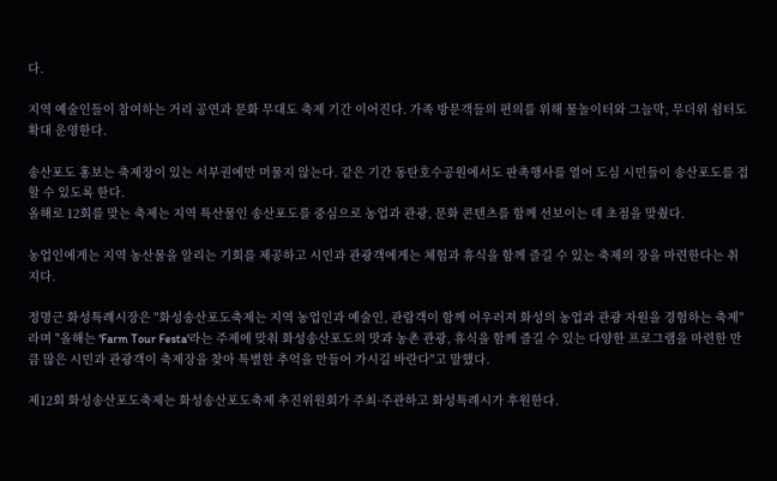다.

지역 예술인들이 참여하는 거리 공연과 문화 무대도 축제 기간 이어진다. 가족 방문객들의 편의를 위해 물놀이터와 그늘막, 무더위 쉼터도 확대 운영한다.

송산포도 홍보는 축제장이 있는 서부권에만 머물지 않는다. 같은 기간 동탄호수공원에서도 판촉행사를 열어 도심 시민들이 송산포도를 접할 수 있도록 한다.
올해로 12회를 맞는 축제는 지역 특산물인 송산포도를 중심으로 농업과 관광, 문화 콘텐츠를 함께 선보이는 데 초점을 맞췄다.

농업인에게는 지역 농산물을 알리는 기회를 제공하고 시민과 관광객에게는 체험과 휴식을 함께 즐길 수 있는 축제의 장을 마련한다는 취지다.

정명근 화성특례시장은 "화성송산포도축제는 지역 농업인과 예술인, 관람객이 함께 어우러져 화성의 농업과 관광 자원을 경험하는 축제"라며 "올해는 'Farm Tour Festa'라는 주제에 맞춰 화성송산포도의 맛과 농촌 관광, 휴식을 함께 즐길 수 있는 다양한 프로그램을 마련한 만큼 많은 시민과 관광객이 축제장을 찾아 특별한 추억을 만들어 가시길 바란다"고 말했다.

제12회 화성송산포도축제는 화성송산포도축제 추진위원회가 주최·주관하고 화성특례시가 후원한다.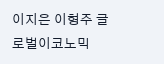이지은 이형주 글로벌이코노믹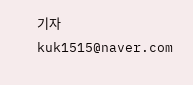기자 kuk1515@naver.com